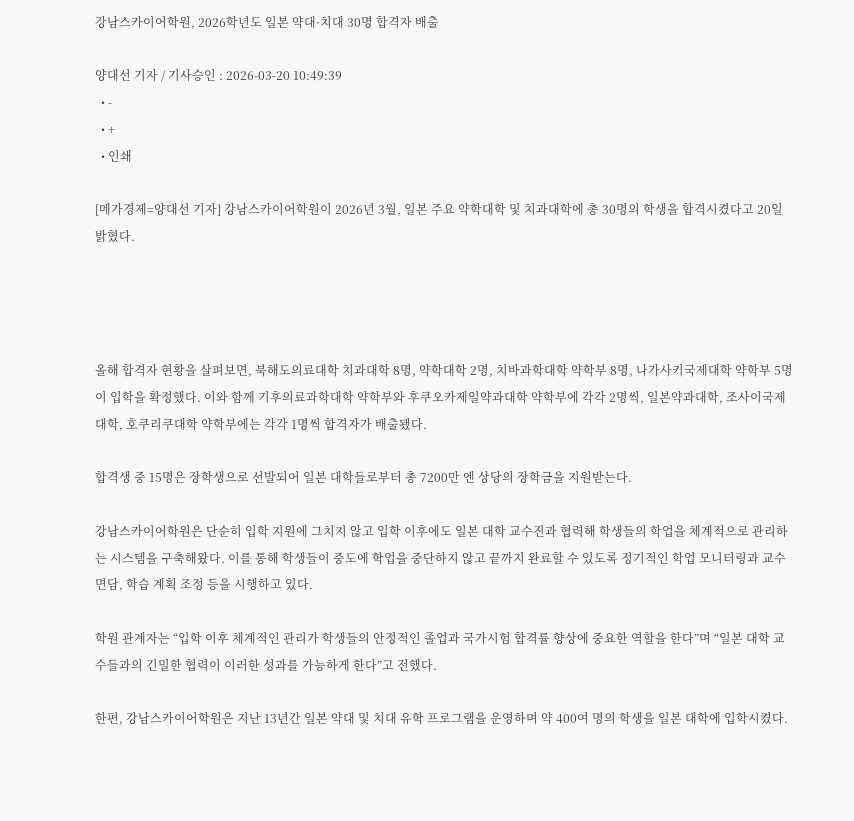강남스카이어학원, 2026학년도 일본 약대·치대 30명 합격자 배출

양대선 기자 / 기사승인 : 2026-03-20 10:49:39
  • -
  • +
  • 인쇄

[메가경제=양대선 기자] 강남스카이어학원이 2026년 3월, 일본 주요 약학대학 및 치과대학에 총 30명의 학생을 합격시켰다고 20일 밝혔다.




올해 합격자 현황을 살펴보면, 북해도의료대학 치과대학 8명, 약학대학 2명, 치바과학대학 약학부 8명, 나가사키국제대학 약학부 5명이 입학을 확정했다. 이와 함께 기후의료과학대학 약학부와 후쿠오카제일약과대학 약학부에 각각 2명씩, 일본약과대학, 조사이국제대학, 호쿠리쿠대학 약학부에는 각각 1명씩 합격자가 배출됐다.

합격생 중 15명은 장학생으로 선발되어 일본 대학들로부터 총 7200만 엔 상당의 장학금을 지원받는다.

강남스카이어학원은 단순히 입학 지원에 그치지 않고 입학 이후에도 일본 대학 교수진과 협력해 학생들의 학업을 체계적으로 관리하는 시스템을 구축해왔다. 이를 통해 학생들이 중도에 학업을 중단하지 않고 끝까지 완료할 수 있도록 정기적인 학업 모니터링과 교수 면담, 학습 계획 조정 등을 시행하고 있다.

학원 관계자는 “입학 이후 체계적인 관리가 학생들의 안정적인 졸업과 국가시험 합격률 향상에 중요한 역할을 한다”며 “일본 대학 교수들과의 긴밀한 협력이 이러한 성과를 가능하게 한다”고 전했다.

한편, 강남스카이어학원은 지난 13년간 일본 약대 및 치대 유학 프로그램을 운영하며 약 400여 명의 학생을 일본 대학에 입학시켰다.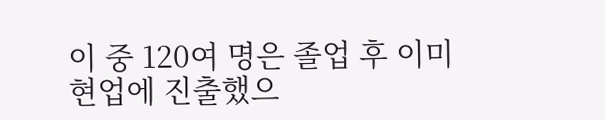이 중 120여 명은 졸업 후 이미 현업에 진출했으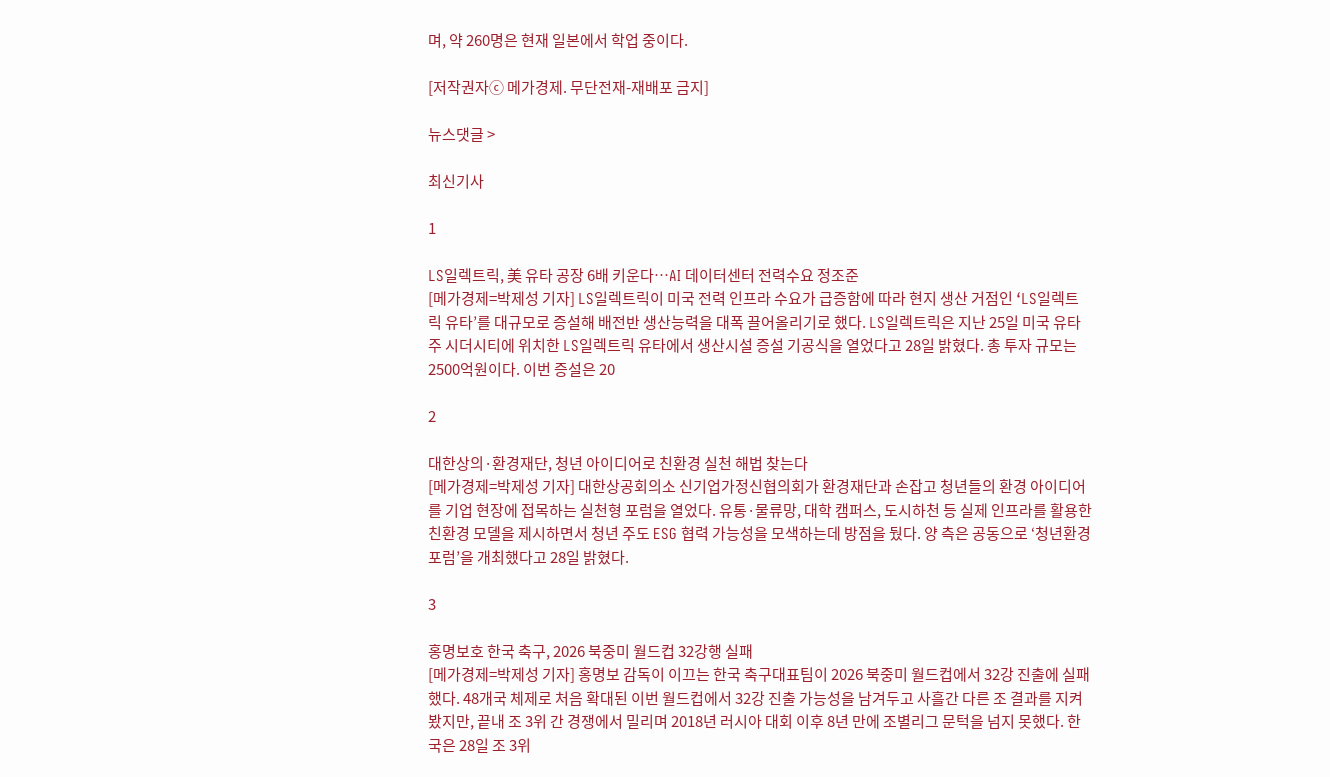며, 약 260명은 현재 일본에서 학업 중이다.

[저작권자ⓒ 메가경제. 무단전재-재배포 금지]

뉴스댓글 >

최신기사

1

LS일렉트릭, 美 유타 공장 6배 키운다…AI 데이터센터 전력수요 정조준
[메가경제=박제성 기자] LS일렉트릭이 미국 전력 인프라 수요가 급증함에 따라 현지 생산 거점인 ‘LS일렉트릭 유타’를 대규모로 증설해 배전반 생산능력을 대폭 끌어올리기로 했다. LS일렉트릭은 지난 25일 미국 유타주 시더시티에 위치한 LS일렉트릭 유타에서 생산시설 증설 기공식을 열었다고 28일 밝혔다. 총 투자 규모는 2500억원이다. 이번 증설은 20

2

대한상의·환경재단, 청년 아이디어로 친환경 실천 해법 찾는다
[메가경제=박제성 기자] 대한상공회의소 신기업가정신협의회가 환경재단과 손잡고 청년들의 환경 아이디어를 기업 현장에 접목하는 실천형 포럼을 열었다. 유통·물류망, 대학 캠퍼스, 도시하천 등 실제 인프라를 활용한 친환경 모델을 제시하면서 청년 주도 ESG 협력 가능성을 모색하는데 방점을 뒀다. 양 측은 공동으로 ‘청년환경 포럼’을 개최했다고 28일 밝혔다.

3

홍명보호 한국 축구, 2026 북중미 월드컵 32강행 실패
[메가경제=박제성 기자] 홍명보 감독이 이끄는 한국 축구대표팀이 2026 북중미 월드컵에서 32강 진출에 실패했다. 48개국 체제로 처음 확대된 이번 월드컵에서 32강 진출 가능성을 남겨두고 사흘간 다른 조 결과를 지켜봤지만, 끝내 조 3위 간 경쟁에서 밀리며 2018년 러시아 대회 이후 8년 만에 조별리그 문턱을 넘지 못했다. 한국은 28일 조 3위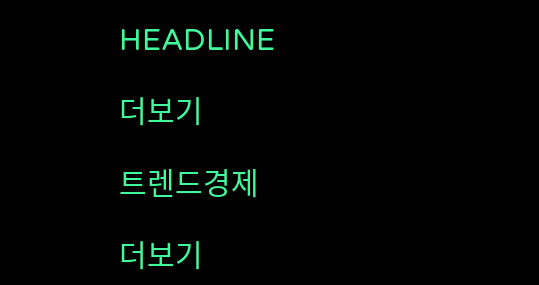HEADLINE

더보기

트렌드경제

더보기